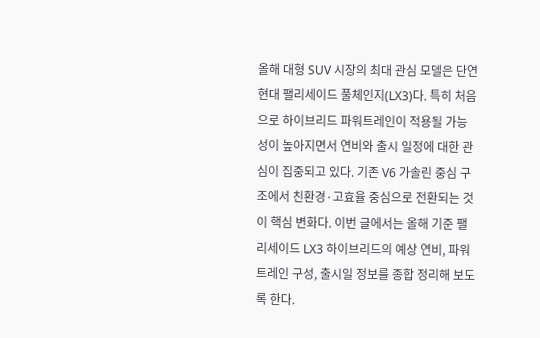올해 대형 SUV 시장의 최대 관심 모델은 단연 현대 팰리세이드 풀체인지(LX3)다. 특히 처음으로 하이브리드 파워트레인이 적용될 가능성이 높아지면서 연비와 출시 일정에 대한 관심이 집중되고 있다. 기존 V6 가솔린 중심 구조에서 친환경·고효율 중심으로 전환되는 것이 핵심 변화다. 이번 글에서는 올해 기준 팰리세이드 LX3 하이브리드의 예상 연비, 파워트레인 구성, 출시일 정보를 종합 정리해 보도록 한다.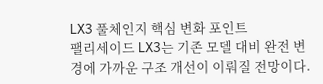LX3 풀체인지 핵심 변화 포인트
팰리세이드 LX3는 기존 모델 대비 완전 변경에 가까운 구조 개선이 이뤄질 전망이다.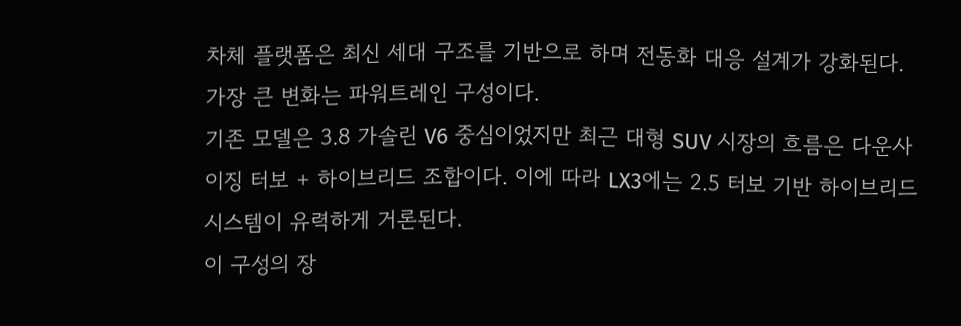차체 플랫폼은 최신 세대 구조를 기반으로 하며 전동화 대응 설계가 강화된다. 가장 큰 변화는 파워트레인 구성이다.
기존 모델은 3.8 가솔린 V6 중심이었지만 최근 대형 SUV 시장의 흐름은 다운사이징 터보 + 하이브리드 조합이다. 이에 따라 LX3에는 2.5 터보 기반 하이브리드 시스템이 유력하게 거론된다.
이 구성의 장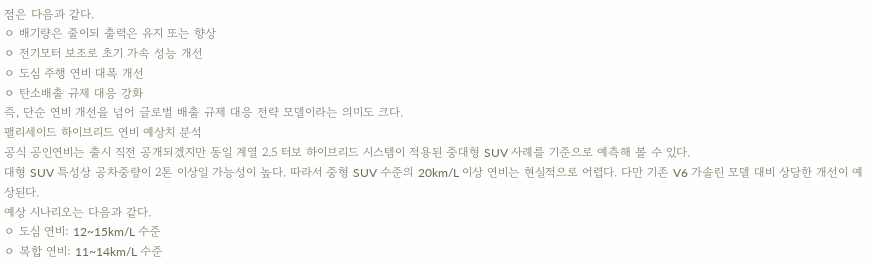점은 다음과 같다.
ㅇ 배기량은 줄이되 출력은 유지 또는 향상
ㅇ 전기모터 보조로 초기 가속 성능 개선
ㅇ 도심 주행 연비 대폭 개선
ㅇ 탄소배출 규제 대응 강화
즉, 단순 연비 개선을 넘어 글로벌 배출 규제 대응 전략 모델이라는 의미도 크다.
팰리세이드 하이브리드 연비 예상치 분석
공식 공인연비는 출시 직전 공개되겠지만 동일 계열 2.5 터보 하이브리드 시스템이 적용된 중대형 SUV 사례를 기준으로 예측해 볼 수 있다.
대형 SUV 특성상 공차중량이 2톤 이상일 가능성이 높다. 따라서 중형 SUV 수준의 20km/L 이상 연비는 현실적으로 어렵다. 다만 기존 V6 가솔린 모델 대비 상당한 개선이 예상된다.
예상 시나리오는 다음과 같다.
ㅇ 도심 연비: 12~15km/L 수준
ㅇ 복합 연비: 11~14km/L 수준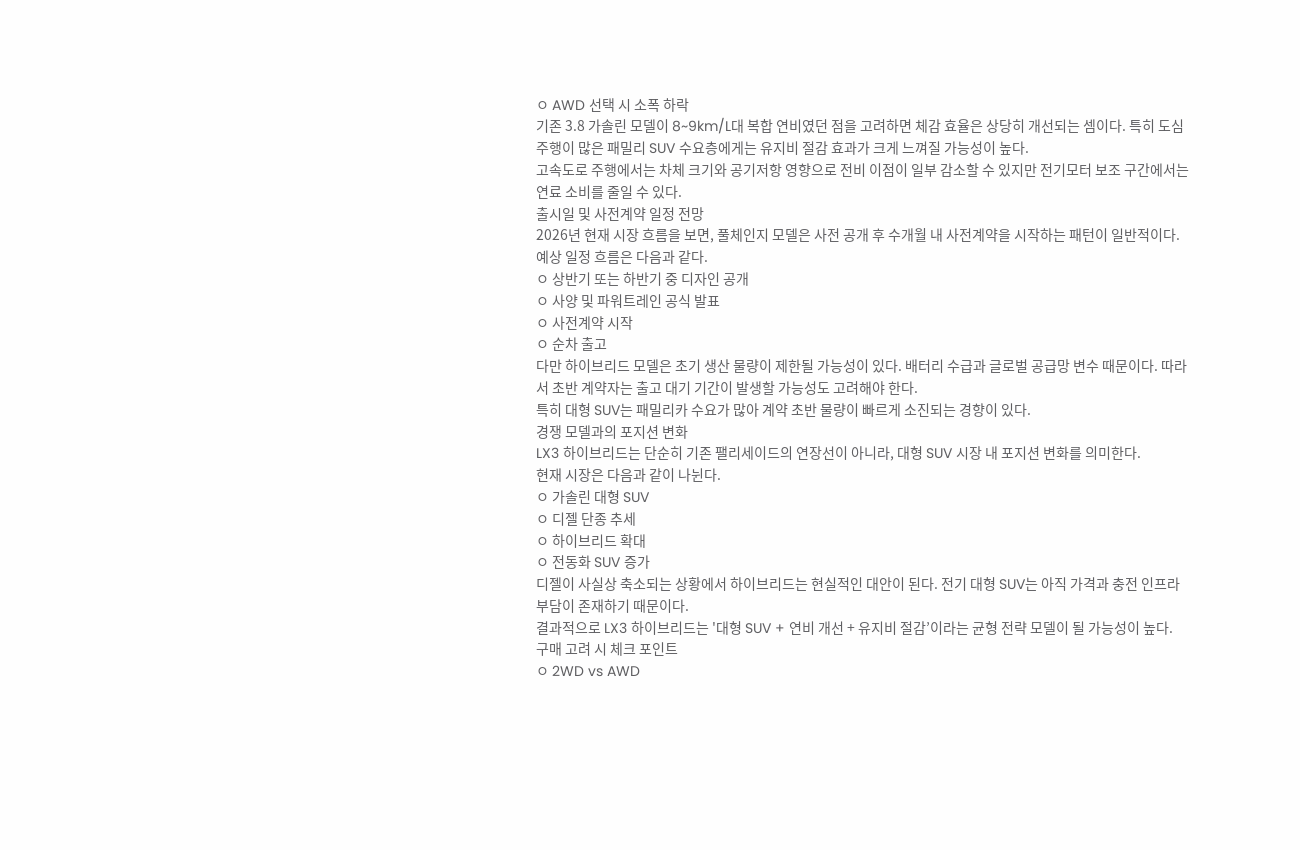ㅇ AWD 선택 시 소폭 하락
기존 3.8 가솔린 모델이 8~9km/L대 복합 연비였던 점을 고려하면 체감 효율은 상당히 개선되는 셈이다. 특히 도심 주행이 많은 패밀리 SUV 수요층에게는 유지비 절감 효과가 크게 느껴질 가능성이 높다.
고속도로 주행에서는 차체 크기와 공기저항 영향으로 전비 이점이 일부 감소할 수 있지만 전기모터 보조 구간에서는 연료 소비를 줄일 수 있다.
출시일 및 사전계약 일정 전망
2026년 현재 시장 흐름을 보면, 풀체인지 모델은 사전 공개 후 수개월 내 사전계약을 시작하는 패턴이 일반적이다.
예상 일정 흐름은 다음과 같다.
ㅇ 상반기 또는 하반기 중 디자인 공개
ㅇ 사양 및 파워트레인 공식 발표
ㅇ 사전계약 시작
ㅇ 순차 출고
다만 하이브리드 모델은 초기 생산 물량이 제한될 가능성이 있다. 배터리 수급과 글로벌 공급망 변수 때문이다. 따라서 초반 계약자는 출고 대기 기간이 발생할 가능성도 고려해야 한다.
특히 대형 SUV는 패밀리카 수요가 많아 계약 초반 물량이 빠르게 소진되는 경향이 있다.
경쟁 모델과의 포지션 변화
LX3 하이브리드는 단순히 기존 팰리세이드의 연장선이 아니라, 대형 SUV 시장 내 포지션 변화를 의미한다.
현재 시장은 다음과 같이 나뉜다.
ㅇ 가솔린 대형 SUV
ㅇ 디젤 단종 추세
ㅇ 하이브리드 확대
ㅇ 전동화 SUV 증가
디젤이 사실상 축소되는 상황에서 하이브리드는 현실적인 대안이 된다. 전기 대형 SUV는 아직 가격과 충전 인프라 부담이 존재하기 때문이다.
결과적으로 LX3 하이브리드는 '대형 SUV + 연비 개선 + 유지비 절감’이라는 균형 전략 모델이 될 가능성이 높다.
구매 고려 시 체크 포인트
ㅇ 2WD vs AWD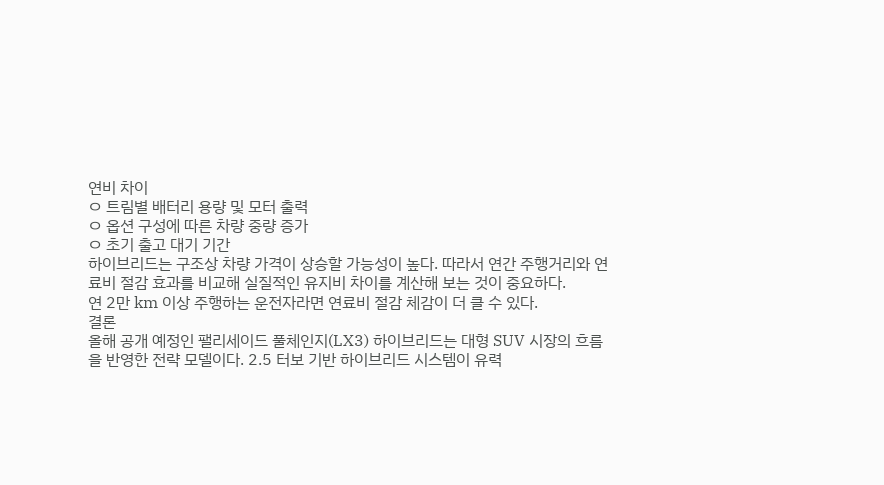연비 차이
ㅇ 트림별 배터리 용량 및 모터 출력
ㅇ 옵션 구성에 따른 차량 중량 증가
ㅇ 초기 출고 대기 기간
하이브리드는 구조상 차량 가격이 상승할 가능성이 높다. 따라서 연간 주행거리와 연료비 절감 효과를 비교해 실질적인 유지비 차이를 계산해 보는 것이 중요하다.
연 2만 km 이상 주행하는 운전자라면 연료비 절감 체감이 더 클 수 있다.
결론
올해 공개 예정인 팰리세이드 풀체인지(LX3) 하이브리드는 대형 SUV 시장의 흐름을 반영한 전략 모델이다. 2.5 터보 기반 하이브리드 시스템이 유력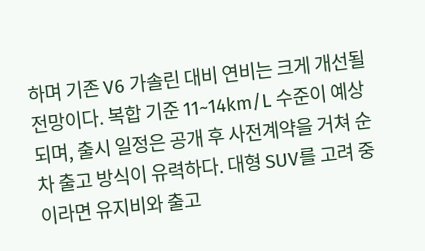하며 기존 V6 가솔린 대비 연비는 크게 개선될 전망이다. 복합 기준 11~14km/L 수준이 예상되며, 출시 일정은 공개 후 사전계약을 거쳐 순차 출고 방식이 유력하다. 대형 SUV를 고려 중이라면 유지비와 출고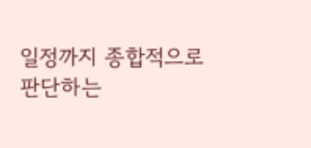일정까지 종합적으로 판단하는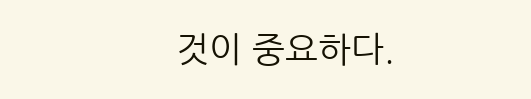것이 중요하다.